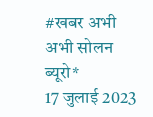#खबर अभी अभी सोलन ब्यूरो*
17 जुलाई 2023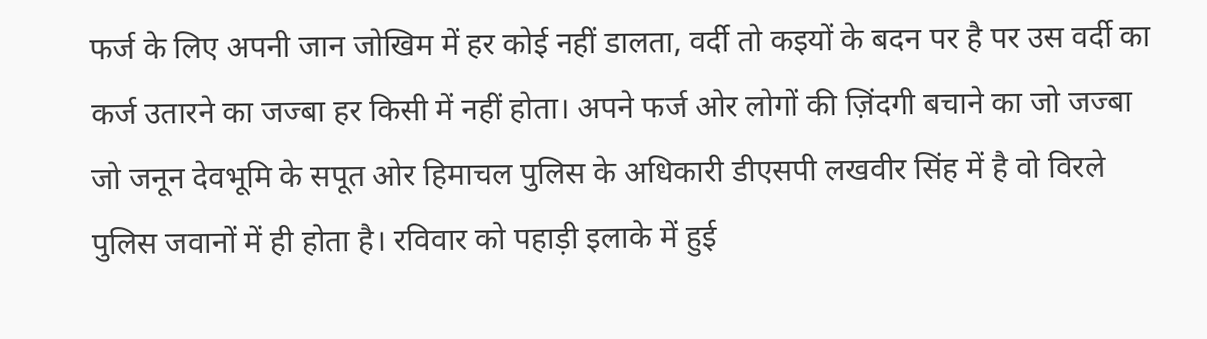फर्ज के लिए अपनी जान जोखिम में हर कोई नहीं डालता, वर्दी तो कइयों के बदन पर है पर उस वर्दी का कर्ज उतारने का जज्बा हर किसी में नहीं होता। अपने फर्ज ओर लोगों की ज़िंदगी बचाने का जो जज्बा जो जनून देवभूमि के सपूत ओर हिमाचल पुलिस के अधिकारी डीएसपी लखवीर सिंह में है वो विरले पुलिस जवानों में ही होता है। रविवार को पहाड़ी इलाके में हुई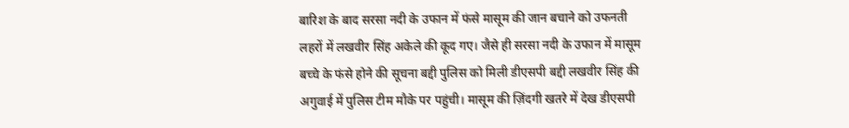बारिश के बाद सरसा नदी के उफान में फंसे मासूम की जान बचाने को उफनती लहरों में लखवीर सिंह अकेले की कूद गए। जैसे ही सरसा नदी के उफान में मासूम बच्चे के फंसे होने की सूचना बद्दी पुलिस को मिली डीएसपी बद्दी लखवीर सिंह की अगुवाई में पुलिस टीम मौके पर पहुंची। मासूम की ज़िंदगी खतरे में देख डीएसपी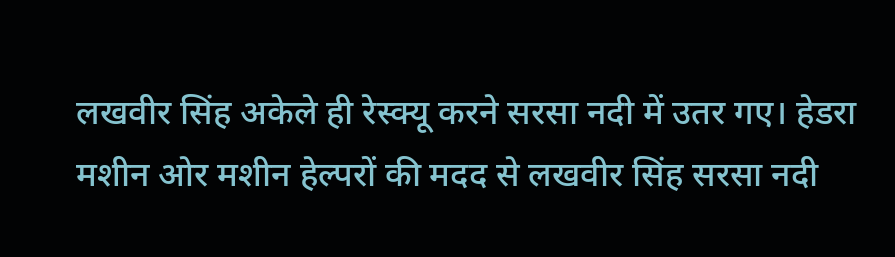लखवीर सिंह अकेले ही रेस्क्यू करने सरसा नदी में उतर गए। हेडरा मशीन ओर मशीन हेल्परों की मदद से लखवीर सिंह सरसा नदी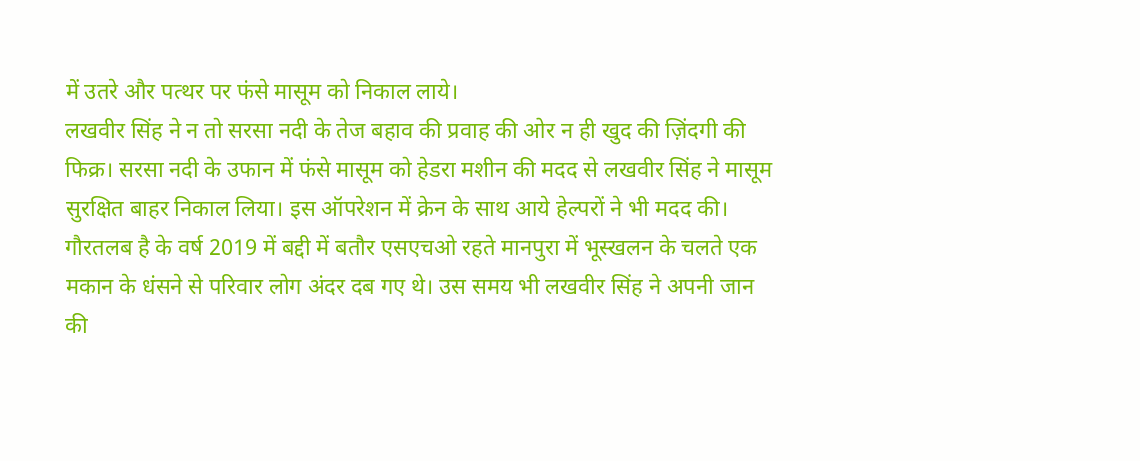में उतरे और पत्थर पर फंसे मासूम को निकाल लाये।
लखवीर सिंह ने न तो सरसा नदी के तेज बहाव की प्रवाह की ओर न ही खुद की ज़िंदगी की फिक्र। सरसा नदी के उफान में फंसे मासूम को हेडरा मशीन की मदद से लखवीर सिंह ने मासूम सुरक्षित बाहर निकाल लिया। इस ऑपरेशन में क्रेन के साथ आये हेल्परों ने भी मदद की।
गौरतलब है के वर्ष 2019 में बद्दी में बतौर एसएचओ रहते मानपुरा में भूस्खलन के चलते एक मकान के धंसने से परिवार लोग अंदर दब गए थे। उस समय भी लखवीर सिंह ने अपनी जान की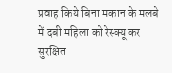प्रवाह किये बिना मकान के मलबे में दबी महिला को रेस्क्यू कर सुरक्षित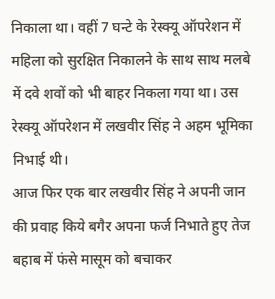निकाला था। वहीं 7 घन्टे के रेस्क्यू ऑपरेशन में महिला को सुरक्षित निकालने के साथ साथ मलबे में दवे शवों को भी बाहर निकला गया था। उस रेस्क्यू ऑपरेशन में लखवीर सिंह ने अहम भूमिका निभाई थी।
आज फिर एक बार लखवीर सिंह ने अपनी जान की प्रवाह किये बगैर अपना फर्ज निभाते हुए तेज बहाब में फंसे मासूम को बचाकर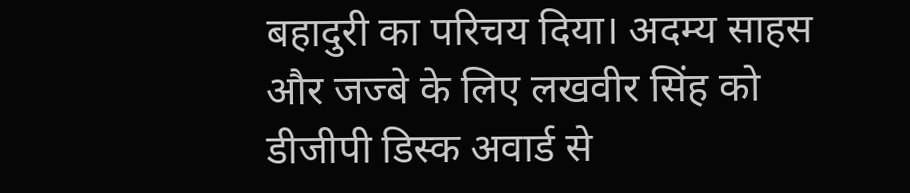बहादुरी का परिचय दिया। अदम्य साहस और जज्बे के लिए लखवीर सिंह को डीजीपी डिस्क अवार्ड से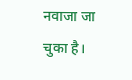नवाजा जा चुका है।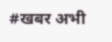#खबर अभी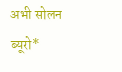अभी सोलन ब्यूरो*